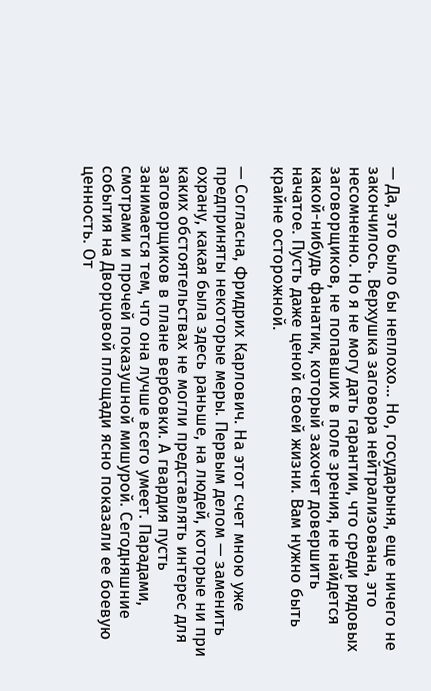— Да, это было бы неплохо… Но, государыня, еще ничего не закончилось. Верхушка заговора нейтрализована, это несомненно. Но я не могу дать гарантии, что среди рядовых заговорщиков, не попавших в поле зрения, не найдется какой-нибудь фанатик, который захочет довершить начатое. Пусть даже ценой своей жизни. Вам нужно быть крайне осторожной.

— Согласна, Фридрих Карлович. На этот счет мною уже предприняты некоторые меры. Первым делом — заменить охрану, какая была здесь раньше, на людей, которые ни при каких обстоятельствах не могли представлять интерес для заговорщиков в плане вербовки. А гвардия пусть занимается тем, что она лучше всего умеет. Парадами, смотрами и прочей показушной мишурой. Сегодняшние события на Дворцовой площади ясно показали ее боевую ценность. От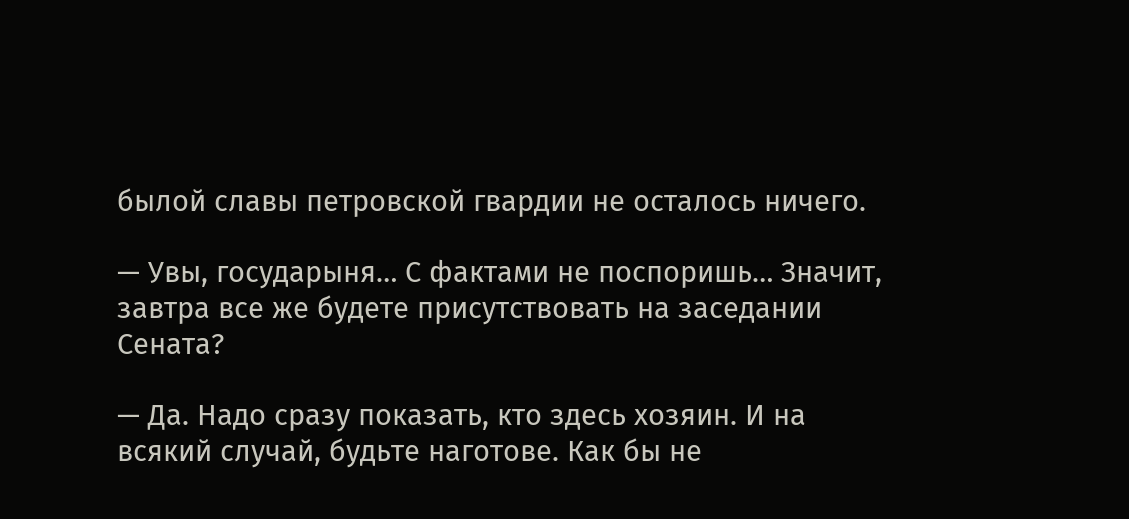былой славы петровской гвардии не осталось ничего.

— Увы, государыня… С фактами не поспоришь… Значит, завтра все же будете присутствовать на заседании Сената?

— Да. Надо сразу показать, кто здесь хозяин. И на всякий случай, будьте наготове. Как бы не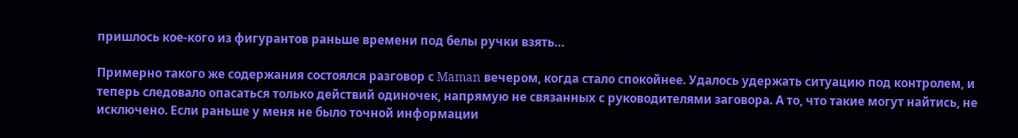пришлось кое-кого из фигурантов раньше времени под белы ручки взять…

Примерно такого же содержания состоялся разговор с Maman вечером, когда стало спокойнее. Удалось удержать ситуацию под контролем, и теперь следовало опасаться только действий одиночек, напрямую не связанных с руководителями заговора. А то, что такие могут найтись, не исключено. Если раньше у меня не было точной информации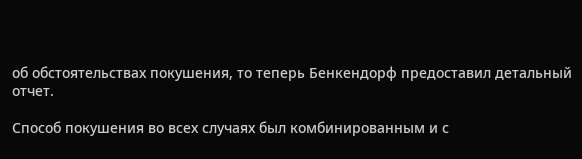об обстоятельствах покушения, то теперь Бенкендорф предоставил детальный отчет.

Способ покушения во всех случаях был комбинированным и с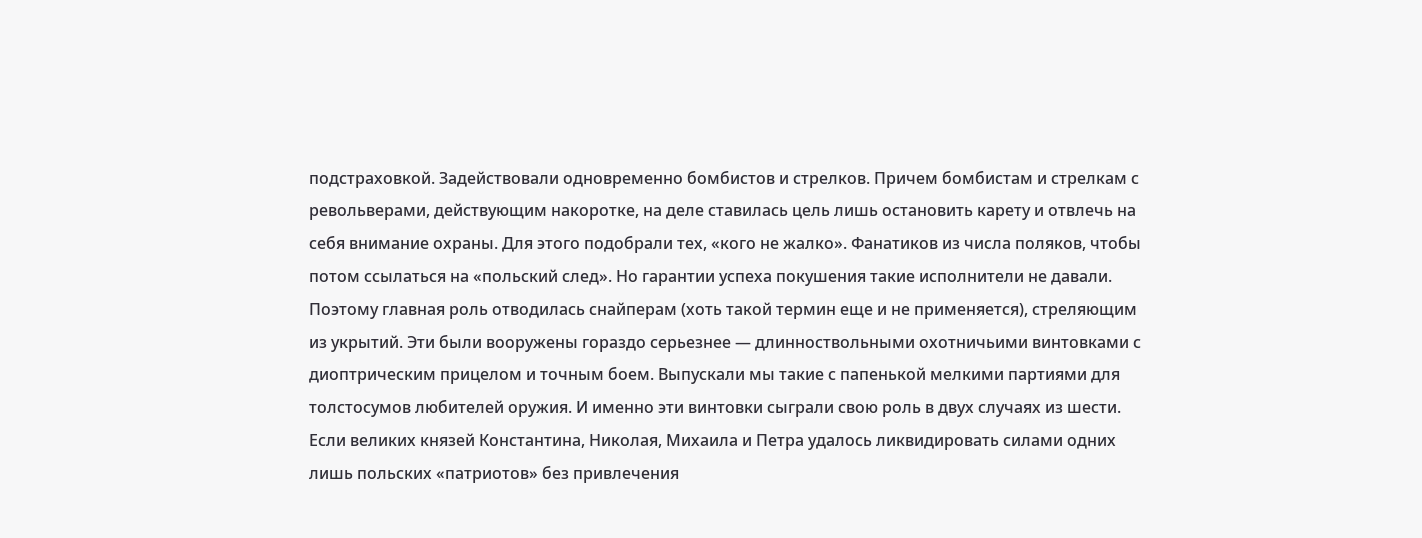подстраховкой. Задействовали одновременно бомбистов и стрелков. Причем бомбистам и стрелкам с револьверами, действующим накоротке, на деле ставилась цель лишь остановить карету и отвлечь на себя внимание охраны. Для этого подобрали тех, «кого не жалко». Фанатиков из числа поляков, чтобы потом ссылаться на «польский след». Но гарантии успеха покушения такие исполнители не давали. Поэтому главная роль отводилась снайперам (хоть такой термин еще и не применяется), стреляющим из укрытий. Эти были вооружены гораздо серьезнее — длинноствольными охотничьими винтовками с диоптрическим прицелом и точным боем. Выпускали мы такие с папенькой мелкими партиями для толстосумов любителей оружия. И именно эти винтовки сыграли свою роль в двух случаях из шести. Если великих князей Константина, Николая, Михаила и Петра удалось ликвидировать силами одних лишь польских «патриотов» без привлечения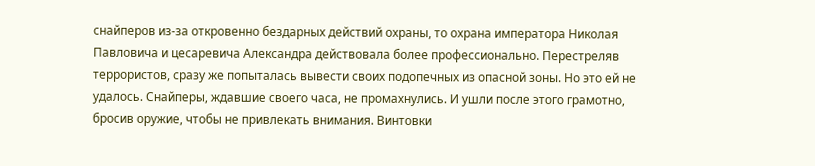снайперов из-за откровенно бездарных действий охраны, то охрана императора Николая Павловича и цесаревича Александра действовала более профессионально. Перестреляв террористов, сразу же попыталась вывести своих подопечных из опасной зоны. Но это ей не удалось. Снайперы, ждавшие своего часа, не промахнулись. И ушли после этого грамотно, бросив оружие, чтобы не привлекать внимания. Винтовки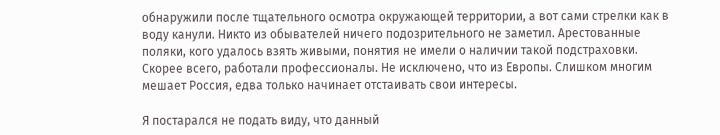обнаружили после тщательного осмотра окружающей территории, а вот сами стрелки как в воду канули. Никто из обывателей ничего подозрительного не заметил. Арестованные поляки, кого удалось взять живыми, понятия не имели о наличии такой подстраховки. Скорее всего, работали профессионалы. Не исключено, что из Европы. Слишком многим мешает Россия, едва только начинает отстаивать свои интересы.

Я постарался не подать виду, что данный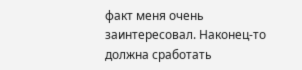факт меня очень заинтересовал. Наконец-то должна сработать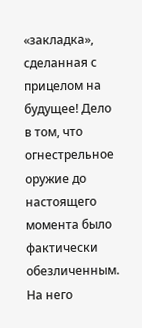«закладка», сделанная с прицелом на будущее! Дело в том, что огнестрельное оружие до настоящего момента было фактически обезличенным. На него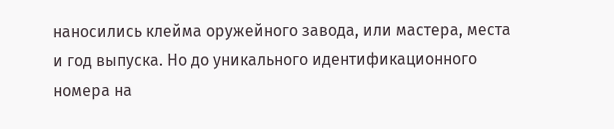наносились клейма оружейного завода, или мастера, места и год выпуска. Но до уникального идентификационного номера на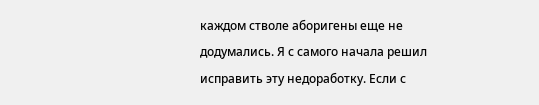каждом стволе аборигены еще не додумались. Я с самого начала решил исправить эту недоработку. Если с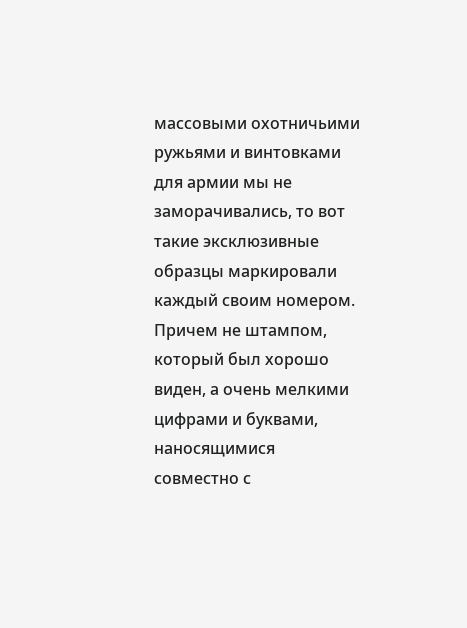массовыми охотничьими ружьями и винтовками для армии мы не заморачивались, то вот такие эксклюзивные образцы маркировали каждый своим номером. Причем не штампом, который был хорошо виден, а очень мелкими цифрами и буквами, наносящимися совместно с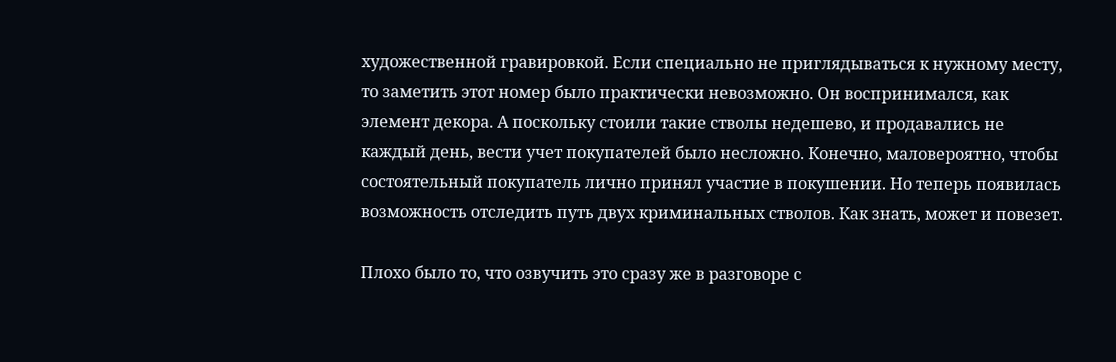художественной гравировкой. Если специально не приглядываться к нужному месту, то заметить этот номер было практически невозможно. Он воспринимался, как элемент декора. А поскольку стоили такие стволы недешево, и продавались не каждый день, вести учет покупателей было несложно. Конечно, маловероятно, чтобы состоятельный покупатель лично принял участие в покушении. Но теперь появилась возможность отследить путь двух криминальных стволов. Как знать, может и повезет.

Плохо было то, что озвучить это сразу же в разговоре с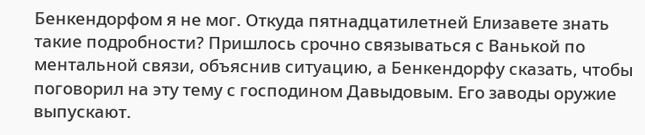Бенкендорфом я не мог. Откуда пятнадцатилетней Елизавете знать такие подробности? Пришлось срочно связываться с Ванькой по ментальной связи, объяснив ситуацию, а Бенкендорфу сказать, чтобы поговорил на эту тему с господином Давыдовым. Его заводы оружие выпускают.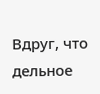Вдруг, что дельное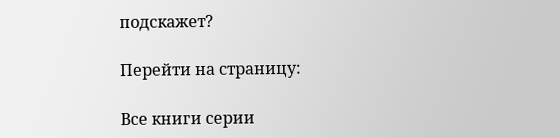подскажет?

Перейти на страницу:

Все книги серии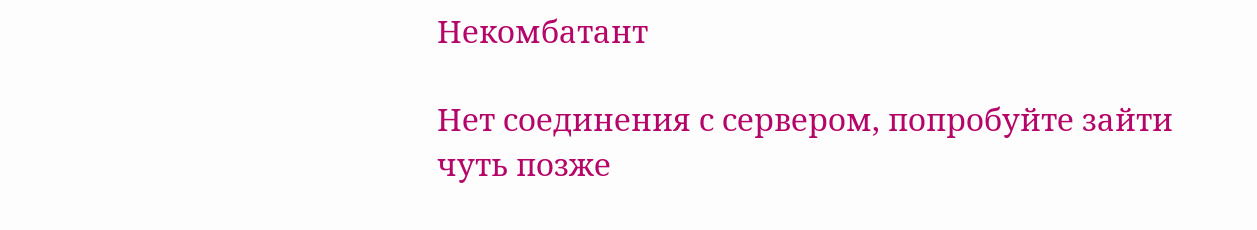Некомбатант

Нет соединения с сервером, попробуйте зайти чуть позже